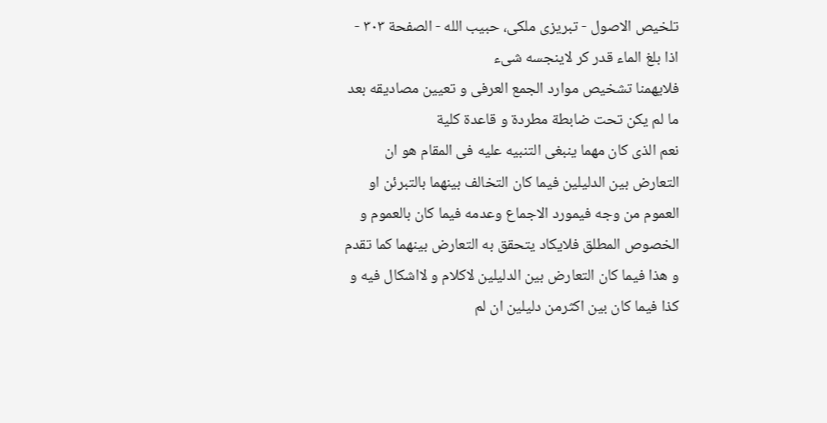تلخيص الاصول - تبریزی ملکی، حبیب الله - الصفحة ٣٠٣ - اذا بلغ الماء قدر كر لاينجسه شىء
فلايهمنا تشخيص موارد الجمع العرفى و تعيين مصاديقه بعد ما لم يكن تحت ضابطة مطردة و قاعدة كلية
نعم الذى كان مهما ينبغى التنبيه عليه فى المقام هو ان التعارض بين الدليلين فيما كان التخالف بينهما بالتبرئن او العموم من وجه فيمورد الاجماع وعدمه فيما كان بالعموم و الخصوص المطلق فلايكاد يتحقق به التعارض بينهما كما تقدم و هذا فيما كان التعارض بين الدليلين لاكلام و لااشكال فيه و كذا فيما كان بين اكثرمن دليلين ان لم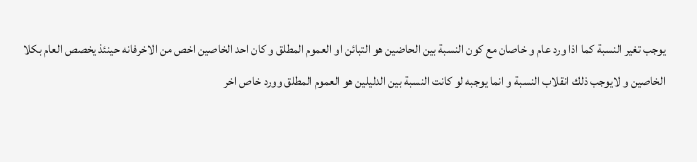يوجب تغير النسبة كما اذا ورد عام و خاصان مع كون النسبة بين الحاضين هو التبائن او العموم المطلق و كان احد الخاصين اخص من الاخرفانه حينئذ يخصص العام بكلا الخاصين و لايوجب ذلك انقلاب النسبة و انما يوجبه لو كانت النسبة بين الدليلين هو العموم المطلق وورد خاص اخر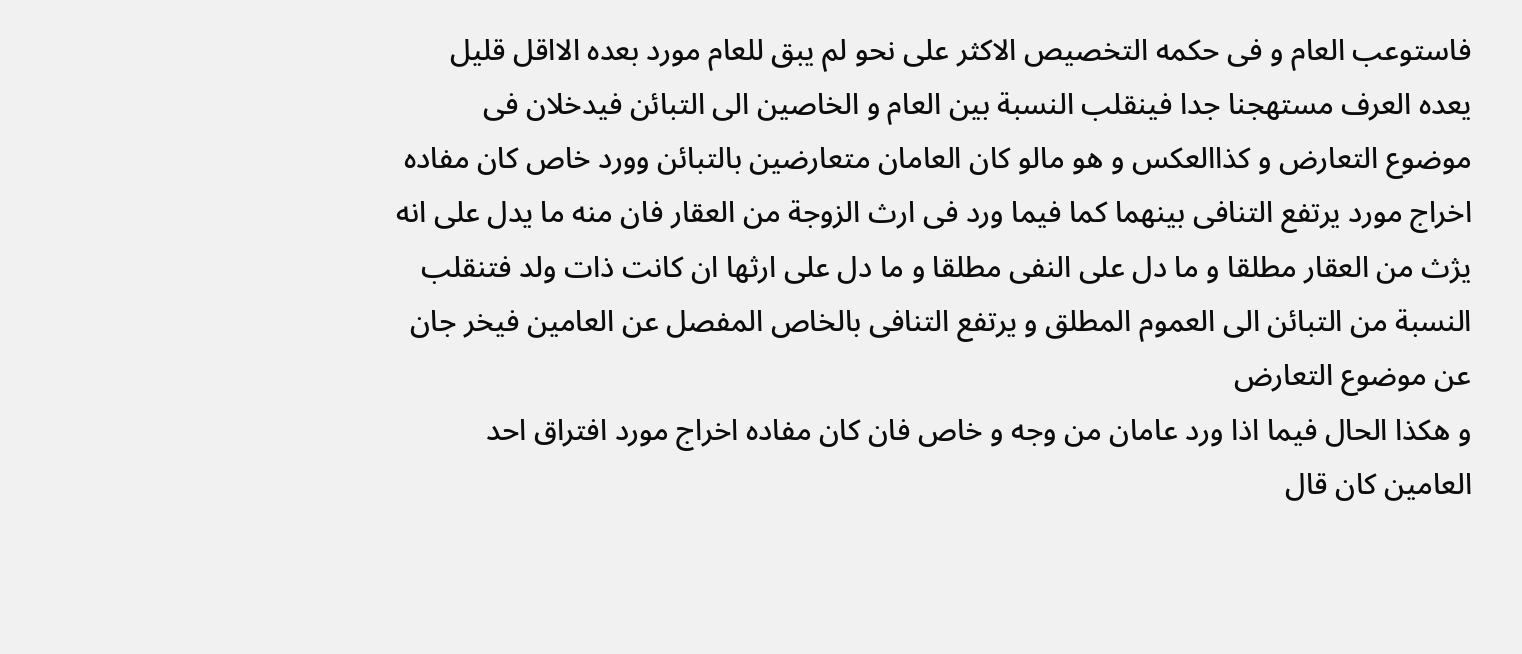فاستوعب العام و فى حكمه التخصيص الاكثر على نحو لم يبق للعام مورد بعده الااقل قليل يعده العرف مستهجنا جدا فينقلب النسبة بين العام و الخاصين الى التبائن فيدخلان فى موضوع التعارض و كذاالعكس و هو مالو كان العامان متعارضين بالتبائن وورد خاص كان مفاده اخراج مورد يرتفع التنافى بينهما كما فيما ورد فى ارث الزوجة من العقار فان منه ما يدل على انه يژث من العقار مطلقا و ما دل على النفى مطلقا و ما دل على ارثها ان كانت ذات ولد فتنقلب النسبة من التبائن الى العموم المطلق و يرتفع التنافى بالخاص المفصل عن العامين فيخر جان عن موضوع التعارض
و هكذا الحال فيما اذا ورد عامان من وجه و خاص فان كان مفاده اخراج مورد افتراق احد العامين كان قال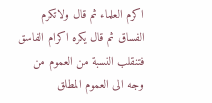اكرم العلماء ثم قال ولاتكرم الفساق ثم قال يكره اكرام الفاسق فتنقلب النسبة من العموم من وجه الى العموم المطلق